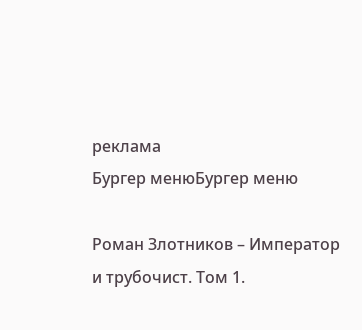реклама
Бургер менюБургер меню

Роман Злотников – Император и трубочист. Том 1.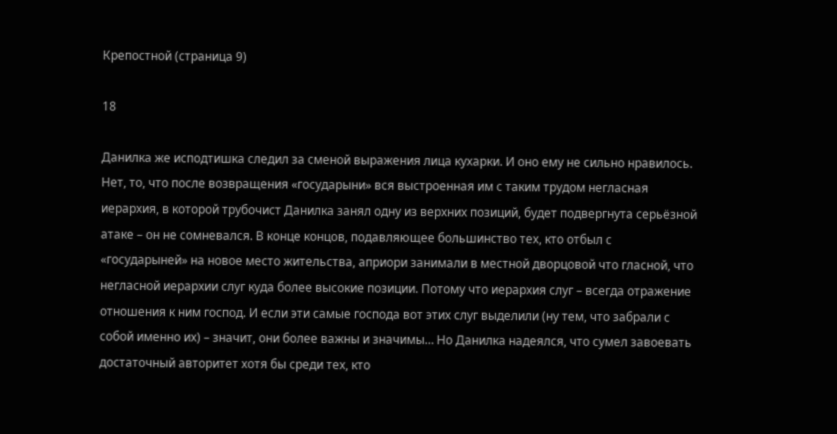Крепостной (страница 9)

18

Данилка же исподтишка следил за сменой выражения лица кухарки. И оно ему не сильно нравилось. Нет, то, что после возвращения «государыни» вся выстроенная им с таким трудом негласная иерархия, в которой трубочист Данилка занял одну из верхних позиций, будет подвергнута серьёзной атаке – он не сомневался. В конце концов, подавляющее большинство тех, кто отбыл с «государыней» на новое место жительства, априори занимали в местной дворцовой что гласной, что негласной иерархии слуг куда более высокие позиции. Потому что иерархия слуг – всегда отражение отношения к ним господ. И если эти самые господа вот этих слуг выделили (ну тем, что забрали с собой именно их) – значит, они более важны и значимы… Но Данилка надеялся, что сумел завоевать достаточный авторитет хотя бы среди тех, кто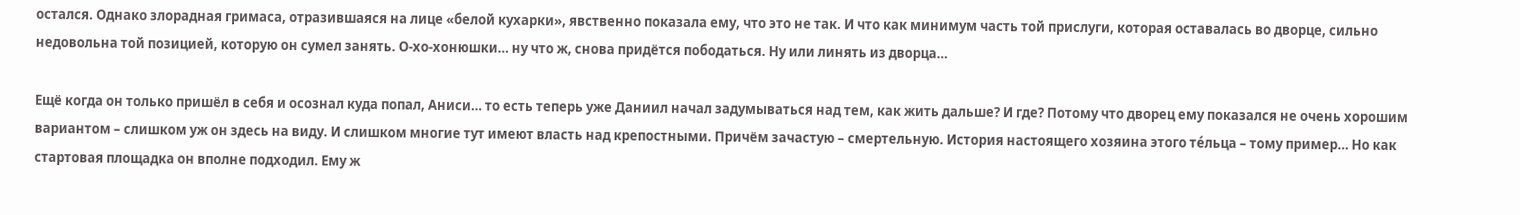остался. Однако злорадная гримаса, отразившаяся на лице «белой кухарки», явственно показала ему, что это не так. И что как минимум часть той прислуги, которая оставалась во дворце, сильно недовольна той позицией, которую он сумел занять. О-хо-хонюшки… ну что ж, снова придётся пободаться. Ну или линять из дворца…

Ещё когда он только пришёл в себя и осознал куда попал, Аниси… то есть теперь уже Даниил начал задумываться над тем, как жить дальше? И где? Потому что дворец ему показался не очень хорошим вариантом – слишком уж он здесь на виду. И слишком многие тут имеют власть над крепостными. Причём зачастую – смертельную. История настоящего хозяина этого тéльца – тому пример… Но как стартовая площадка он вполне подходил. Ему ж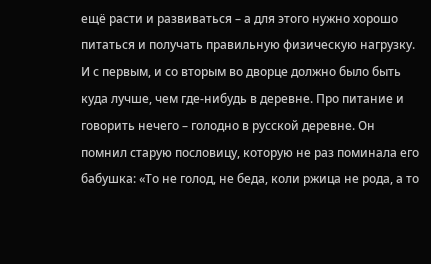ещё расти и развиваться – а для этого нужно хорошо питаться и получать правильную физическую нагрузку. И с первым, и со вторым во дворце должно было быть куда лучше, чем где-нибудь в деревне. Про питание и говорить нечего – голодно в русской деревне. Он помнил старую пословицу, которую не раз поминала его бабушка: «То не голод, не беда, коли ржица не рода, а то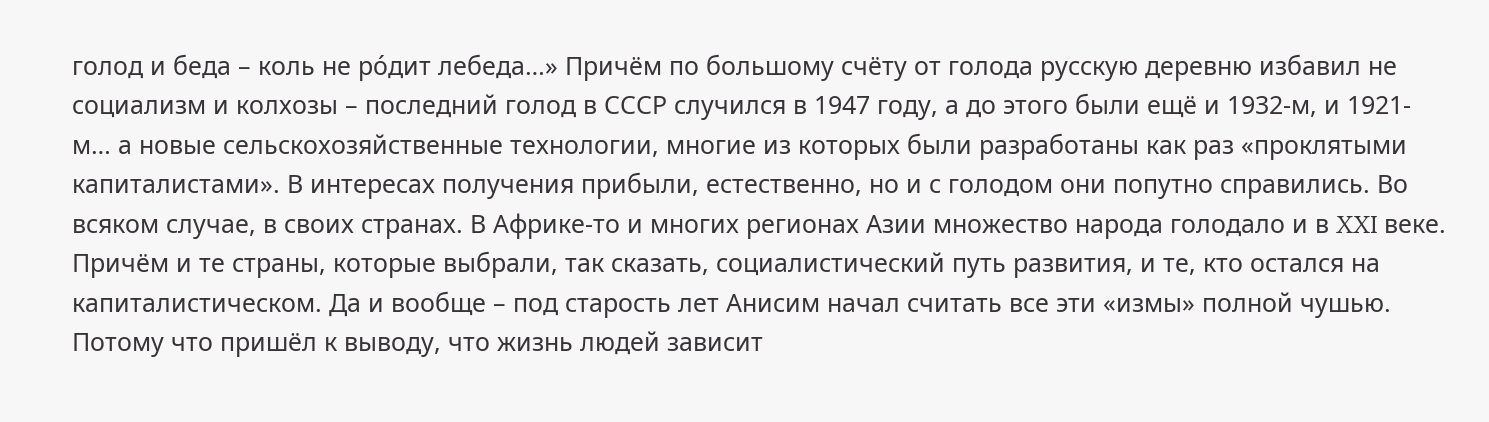голод и беда – коль не ро́дит лебеда…» Причём по большому счёту от голода русскую деревню избавил не социализм и колхозы – последний голод в СССР случился в 1947 году, а до этого были ещё и 1932-м, и 1921-м… а новые сельскохозяйственные технологии, многие из которых были разработаны как раз «проклятыми капиталистами». В интересах получения прибыли, естественно, но и с голодом они попутно справились. Во всяком случае, в своих странах. В Африке-то и многих регионах Азии множество народа голодало и в XXI веке. Причём и те страны, которые выбрали, так сказать, социалистический путь развития, и те, кто остался на капиталистическом. Да и вообще – под старость лет Анисим начал считать все эти «измы» полной чушью. Потому что пришёл к выводу, что жизнь людей зависит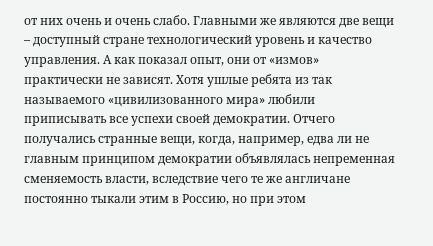от них очень и очень слабо. Главными же являются две вещи – доступный стране технологический уровень и качество управления. А как показал опыт, они от «измов» практически не зависят. Хотя ушлые ребята из так называемого «цивилизованного мира» любили приписывать все успехи своей демократии. Отчего получались странные вещи, когда, например, едва ли не главным принципом демократии объявлялась непременная сменяемость власти, вследствие чего те же англичане постоянно тыкали этим в Россию, но при этом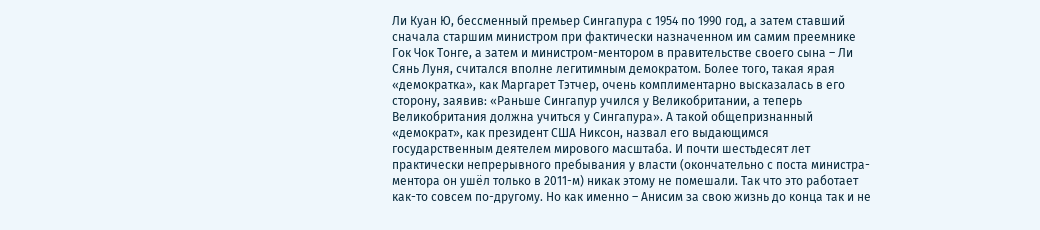Ли Куан Ю, бессменный премьер Сингапура с 1954 по 1990 год, а затем ставший сначала старшим министром при фактически назначенном им самим преемнике Гок Чок Тонге, а затем и министром-ментором в правительстве своего сына – Ли Сянь Луня, считался вполне легитимным демократом. Более того, такая ярая «демократка», как Маргарет Тэтчер, очень комплиментарно высказалась в его сторону, заявив: «Раньше Сингапур учился у Великобритании, а теперь Великобритания должна учиться у Сингапура». А такой общепризнанный «демократ», как президент США Никсон, назвал его выдающимся государственным деятелем мирового масштаба. И почти шестьдесят лет практически непрерывного пребывания у власти (окончательно с поста министра-ментора он ушёл только в 2011-м) никак этому не помешали. Так что это работает как-то совсем по-другому. Но как именно – Анисим за свою жизнь до конца так и не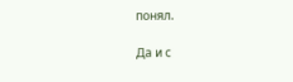понял.

Да и с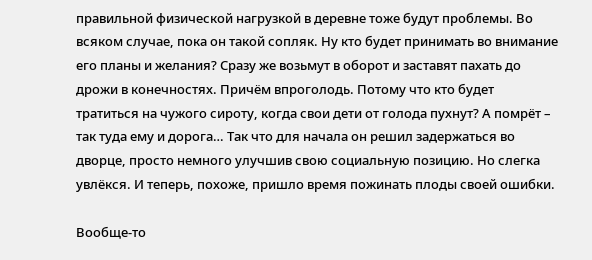правильной физической нагрузкой в деревне тоже будут проблемы. Во всяком случае, пока он такой сопляк. Ну кто будет принимать во внимание его планы и желания? Сразу же возьмут в оборот и заставят пахать до дрожи в конечностях. Причём впроголодь. Потому что кто будет тратиться на чужого сироту, когда свои дети от голода пухнут? А помрёт – так туда ему и дорога… Так что для начала он решил задержаться во дворце, просто немного улучшив свою социальную позицию. Но слегка увлёкся. И теперь, похоже, пришло время пожинать плоды своей ошибки.

Вообще-то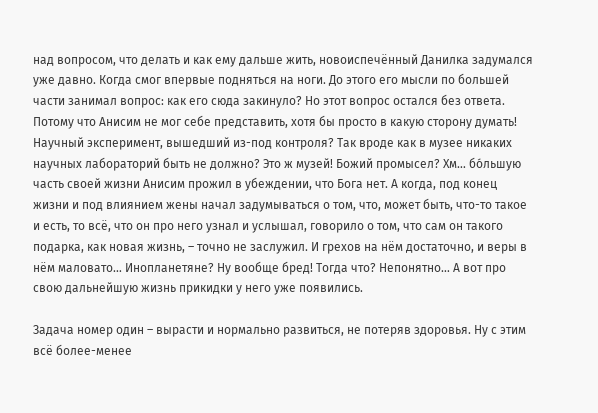над вопросом, что делать и как ему дальше жить, новоиспечённый Данилка задумался уже давно. Когда смог впервые подняться на ноги. До этого его мысли по большей части занимал вопрос: как его сюда закинуло? Но этот вопрос остался без ответа. Потому что Анисим не мог себе представить, хотя бы просто в какую сторону думать! Научный эксперимент, вышедший из-под контроля? Так вроде как в музее никаких научных лабораторий быть не должно? Это ж музей! Божий промысел? Хм… бо́льшую часть своей жизни Анисим прожил в убеждении, что Бога нет. А когда, под конец жизни и под влиянием жены начал задумываться о том, что, может быть, что-то такое и есть, то всё, что он про него узнал и услышал, говорило о том, что сам он такого подарка, как новая жизнь, – точно не заслужил. И грехов на нём достаточно, и веры в нём маловато… Инопланетяне? Ну вообще бред! Тогда что? Непонятно… А вот про свою дальнейшую жизнь прикидки у него уже появились.

Задача номер один – вырасти и нормально развиться, не потеряв здоровья. Ну с этим всё более-менее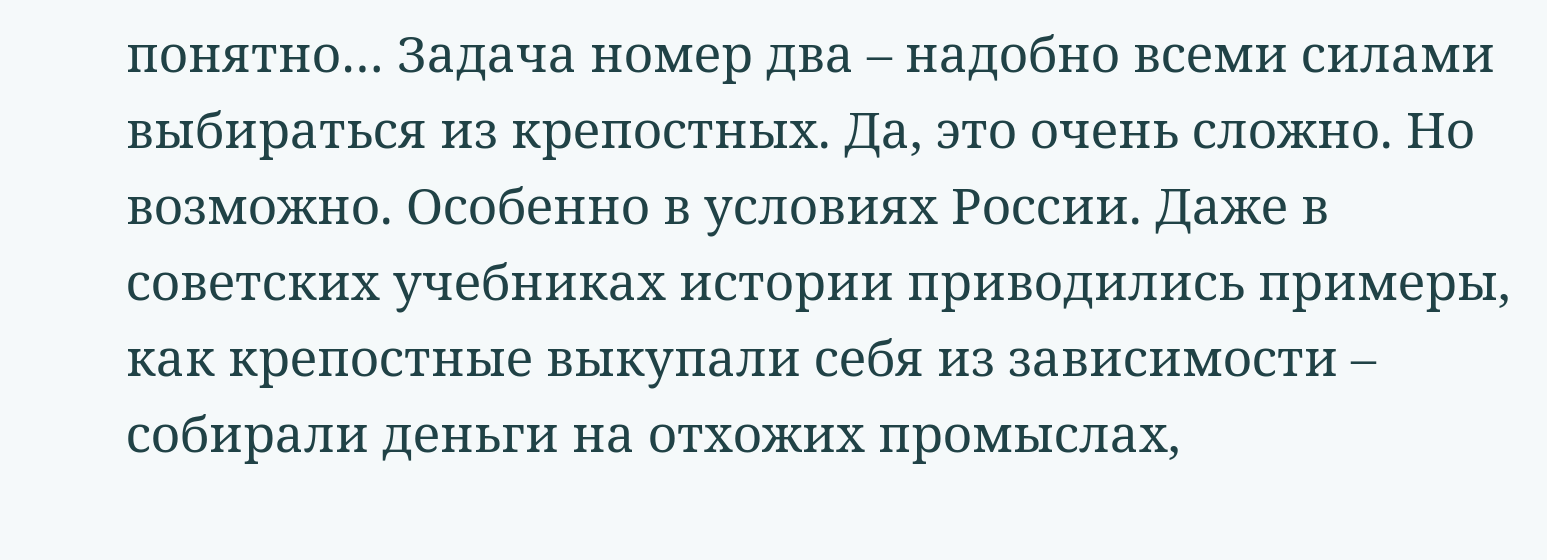понятно… Задача номер два – надобно всеми силами выбираться из крепостных. Да, это очень сложно. Но возможно. Особенно в условиях России. Даже в советских учебниках истории приводились примеры, как крепостные выкупали себя из зависимости – собирали деньги на отхожих промыслах,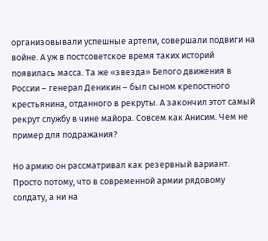организовывали успешные артели, совершали подвиги на войне. А уж в постсоветское время таких историй появилась масса. Та же «звезда» Белого движения в России – генерал Деникин – был сыном крепостного крестьянина, отданного в рекруты. А закончил этот самый рекрут службу в чине майора. Совсем как Анисим. Чем не пример для подражания?

Но армию он рассматривал как резервный вариант. Просто потому, что в современной армии рядовому солдату, а ни на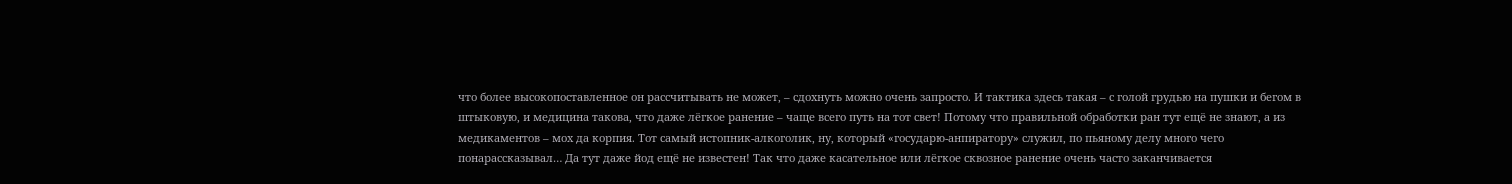что более высокопоставленное он рассчитывать не может, – сдохнуть можно очень запросто. И тактика здесь такая – с голой грудью на пушки и бегом в штыковую, и медицина такова, что даже лёгкое ранение – чаще всего путь на тот свет! Потому что правильной обработки ран тут ещё не знают, а из медикаментов – мох да корпия. Тот самый истопник-алкоголик, ну, который «государю-анпиратору» служил, по пьяному делу много чего понарассказывал… Да тут даже йод ещё не известен! Так что даже касательное или лёгкое сквозное ранение очень часто заканчивается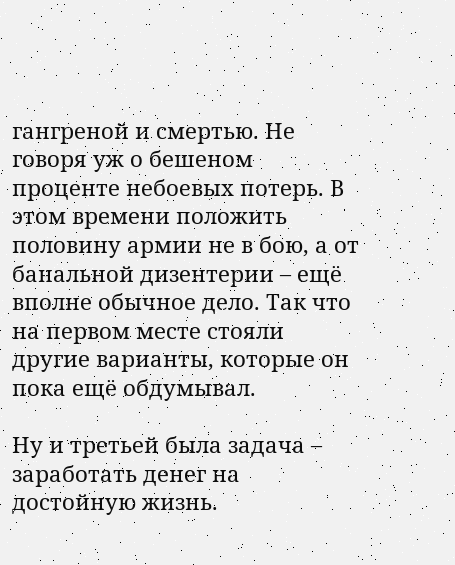гангреной и смертью. Не говоря уж о бешеном проценте небоевых потерь. В этом времени положить половину армии не в бою, а от банальной дизентерии – ещё вполне обычное дело. Так что на первом месте стояли другие варианты, которые он пока ещё обдумывал.

Ну и третьей была задача – заработать денег на достойную жизнь.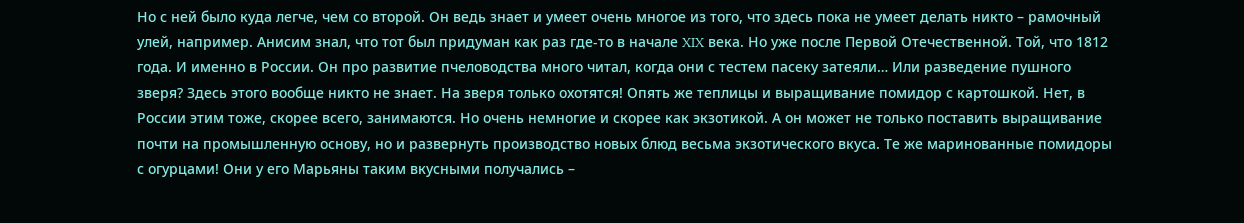Но с ней было куда легче, чем со второй. Он ведь знает и умеет очень многое из того, что здесь пока не умеет делать никто – рамочный улей, например. Анисим знал, что тот был придуман как раз где-то в начале XIX века. Но уже после Первой Отечественной. Той, что 1812 года. И именно в России. Он про развитие пчеловодства много читал, когда они с тестем пасеку затеяли… Или разведение пушного зверя? Здесь этого вообще никто не знает. На зверя только охотятся! Опять же теплицы и выращивание помидор с картошкой. Нет, в России этим тоже, скорее всего, занимаются. Но очень немногие и скорее как экзотикой. А он может не только поставить выращивание почти на промышленную основу, но и развернуть производство новых блюд весьма экзотического вкуса. Те же маринованные помидоры с огурцами! Они у его Марьяны таким вкусными получались –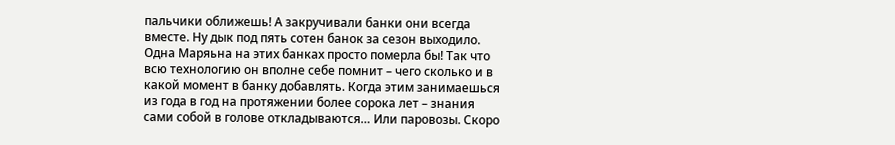пальчики оближешь! А закручивали банки они всегда вместе. Ну дык под пять сотен банок за сезон выходило. Одна Маряьна на этих банках просто померла бы! Так что всю технологию он вполне себе помнит – чего сколько и в какой момент в банку добавлять. Когда этим занимаешься из года в год на протяжении более сорока лет – знания сами собой в голове откладываются… Или паровозы. Скоро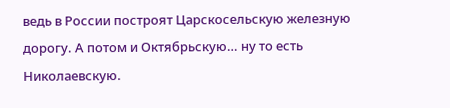ведь в России построят Царскосельскую железную дорогу. А потом и Октябрьскую… ну то есть Николаевскую.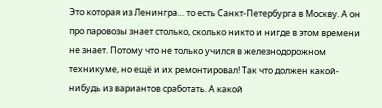Это которая из Ленингра… то есть Санкт-Петербурга в Москву. А он про паровозы знает столько, сколько никто и нигде в этом времени не знает. Потому что не только учился в железнодорожном техникуме, но ещё и их ремонтировал! Так что должен какой-нибудь из вариантов сработать. А какой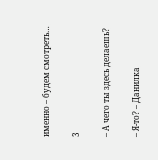именно – будем смотреть…

3

– А чего ты здесь делаешь?

– Я-то? – Данилка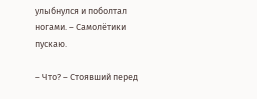улыбнулся и поболтал ногами. – Самолётики пускаю.

– Что? – Стоявший перед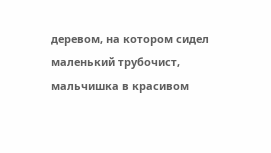деревом, на котором сидел маленький трубочист, мальчишка в красивом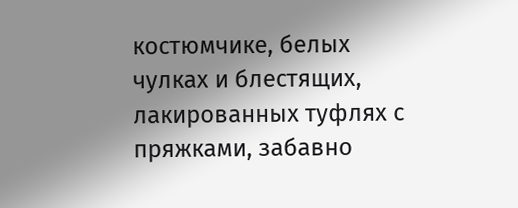костюмчике, белых чулках и блестящих, лакированных туфлях с пряжками, забавно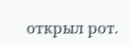открыл рот.